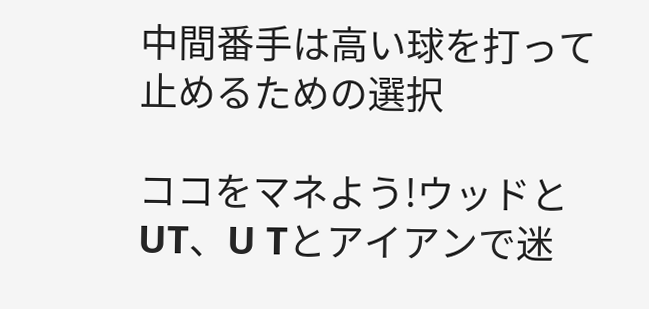中間番手は高い球を打って止めるための選択

ココをマネよう!ウッドとUT、U Tとアイアンで迷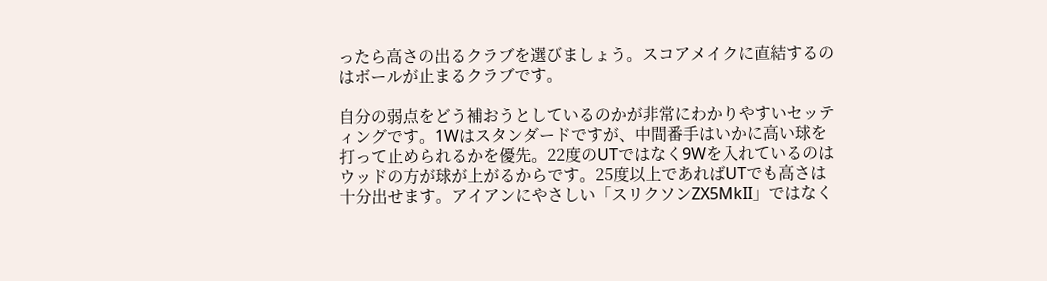ったら高さの出るクラブを選びましょう。スコアメイクに直結するのはボールが止まるクラブです。

自分の弱点をどう補おうとしているのかが非常にわかりやすいセッティングです。1Wはスタンダードですが、中間番手はいかに高い球を打って止められるかを優先。22度のUTではなく9Wを入れているのはウッドの方が球が上がるからです。25度以上であればUTでも高さは十分出せます。アイアンにやさしい「スリクソンZX5MkII」ではなく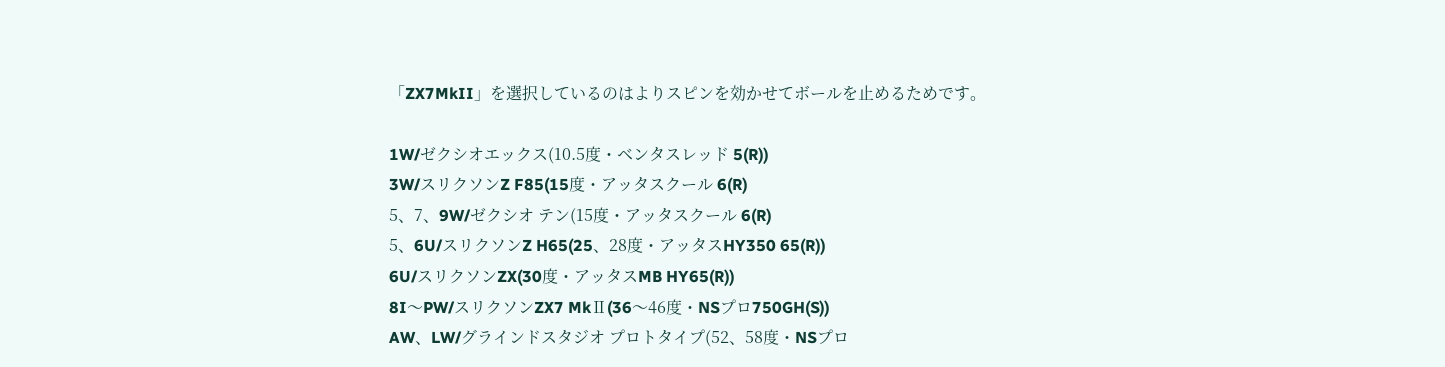「ZX7MkII」を選択しているのはよりスピンを効かせてボールを止めるためです。

1W/ゼクシオエックス(10.5度・ベンタスレッド 5(R))
3W/スリクソンZ F85(15度・アッタスクール 6(R)
5、7、9W/ゼクシオ テン(15度・アッタスクール 6(R)
5、6U/スリクソンZ H65(25、28度・アッタスHY350 65(R))
6U/スリクソンZX(30度・アッタスMB HY65(R))
8I〜PW/スリクソンZX7 MkⅡ(36〜46度・NSプロ750GH(S))
AW、LW/グラインドスタジオ プロトタイプ(52、58度・NSプロ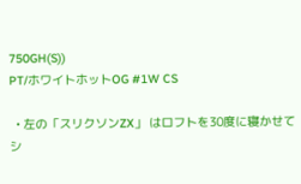750GH(S))
PT/ホワイトホットOG #1W CS

  • 左の「スリクソンZX」 はロフトを30度に寝かせてシ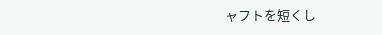ャフトを短くし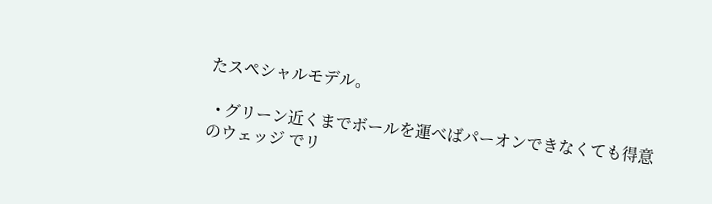たスペシャルモデル。

  • グリーン近くまでボールを運べばパーオンできなくても得意のウェッジ でリ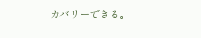カバリーできる。